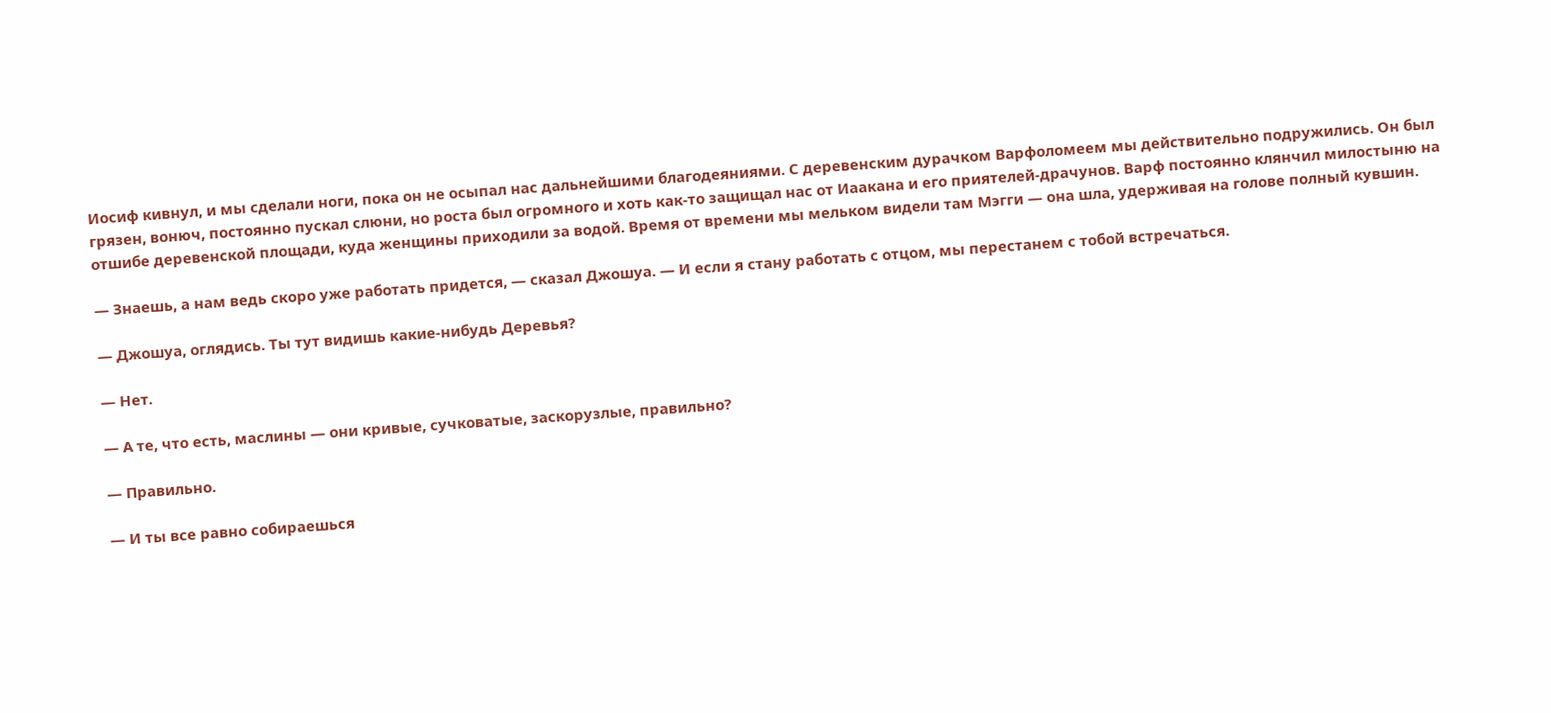Иосиф кивнул, и мы сделали ноги, пока он не осыпал нас дальнейшими благодеяниями. С деревенским дурачком Варфоломеем мы действительно подружились. Он был грязен, вонюч, постоянно пускал слюни, но роста был огромного и хоть как-то защищал нас от Иаакана и его приятелей-драчунов. Варф постоянно клянчил милостыню на отшибе деревенской площади, куда женщины приходили за водой. Время от времени мы мельком видели там Мэгги — она шла, удерживая на голове полный кувшин.

— Знаешь, а нам ведь скоро уже работать придется, — сказал Джошуа. — И если я стану работать с отцом, мы перестанем с тобой встречаться.

— Джошуа, оглядись. Ты тут видишь какие-нибудь Деревья?

— Нет.

— А те, что есть, маслины — они кривые, сучковатые, заскорузлые, правильно?

— Правильно.

— И ты все равно собираешься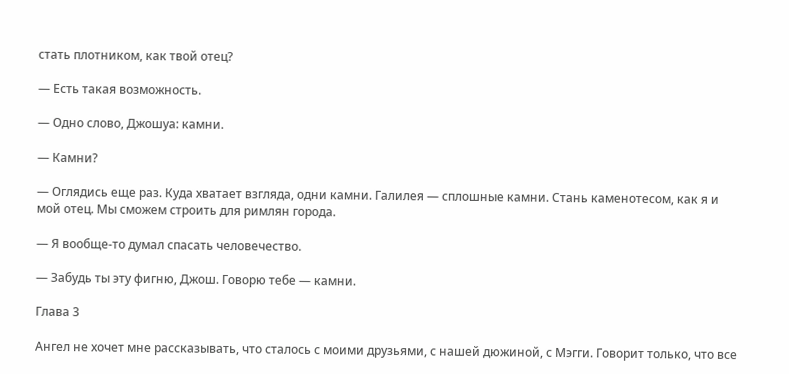стать плотником, как твой отец?

— Есть такая возможность.

— Одно слово, Джошуа: камни.

— Камни?

— Оглядись еще раз. Куда хватает взгляда, одни камни. Галилея — сплошные камни. Стань каменотесом, как я и мой отец. Мы сможем строить для римлян города.

— Я вообще-то думал спасать человечество.

— Забудь ты эту фигню, Джош. Говорю тебе — камни.

Глава 3

Ангел не хочет мне рассказывать, что сталось с моими друзьями, с нашей дюжиной, с Мэгги. Говорит только, что все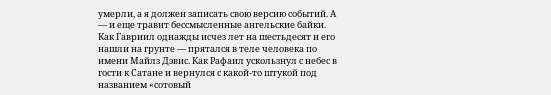умерли, а я должен записать свою версию событий. А — и еще травит бессмысленные ангельские байки. Как Гавриил однажды исчез лет на шестьдесят и его нашли на грунте — прятался в теле человека по имени Майлз Дэвис. Как Рафаил ускользнул с небес в гости к Сатане и вернулся с какой-то штукой под названием «сотовый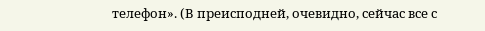телефон». (В преисподней, очевидно, сейчас все с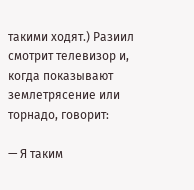такими ходят.) Разиил смотрит телевизор и, когда показывают землетрясение или торнадо, говорит:

— Я таким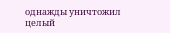однажды уничтожил целый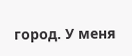город. У меня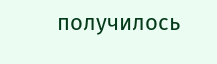получилось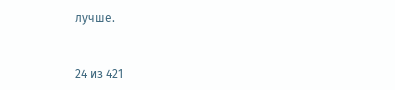лучше.



24 из 421